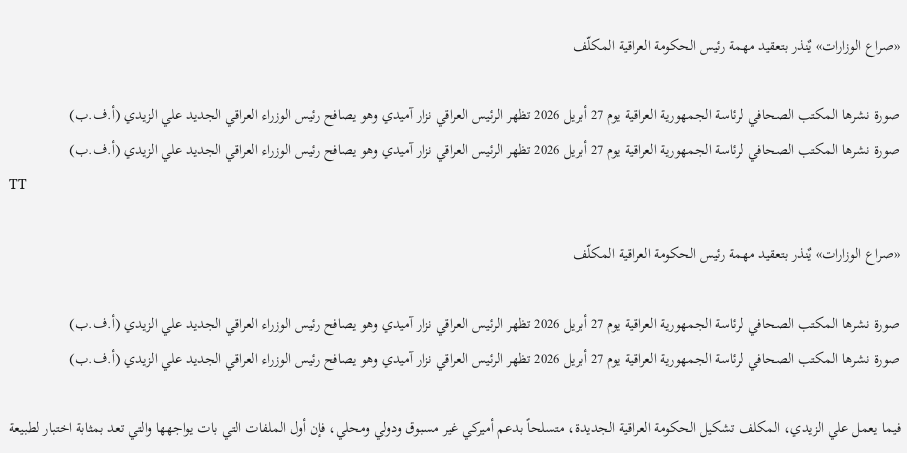«صراع الوزارات» يٌنذر بتعقيد مهمة رئيس الحكومة العراقية المكلّف

صورة نشرها المكتب الصحافي لرئاسة الجمهورية العراقية يوم 27 أبريل 2026 تظهر الرئيس العراقي نزار آميدي وهو يصافح رئيس الوزراء العراقي الجديد علي الزيدي (أ.ف.ب)
صورة نشرها المكتب الصحافي لرئاسة الجمهورية العراقية يوم 27 أبريل 2026 تظهر الرئيس العراقي نزار آميدي وهو يصافح رئيس الوزراء العراقي الجديد علي الزيدي (أ.ف.ب)
TT

«صراع الوزارات» يٌنذر بتعقيد مهمة رئيس الحكومة العراقية المكلّف

صورة نشرها المكتب الصحافي لرئاسة الجمهورية العراقية يوم 27 أبريل 2026 تظهر الرئيس العراقي نزار آميدي وهو يصافح رئيس الوزراء العراقي الجديد علي الزيدي (أ.ف.ب)
صورة نشرها المكتب الصحافي لرئاسة الجمهورية العراقية يوم 27 أبريل 2026 تظهر الرئيس العراقي نزار آميدي وهو يصافح رئيس الوزراء العراقي الجديد علي الزيدي (أ.ف.ب)

فيما يعمل علي الزيدي، المكلف تشكيل الحكومة العراقية الجديدة، متسلحاً بدعم أميركي غير مسبوق ودولي ومحلي، فإن أول الملفات التي بات يواجهها والتي تعد بمثابة اختبار لطبيعة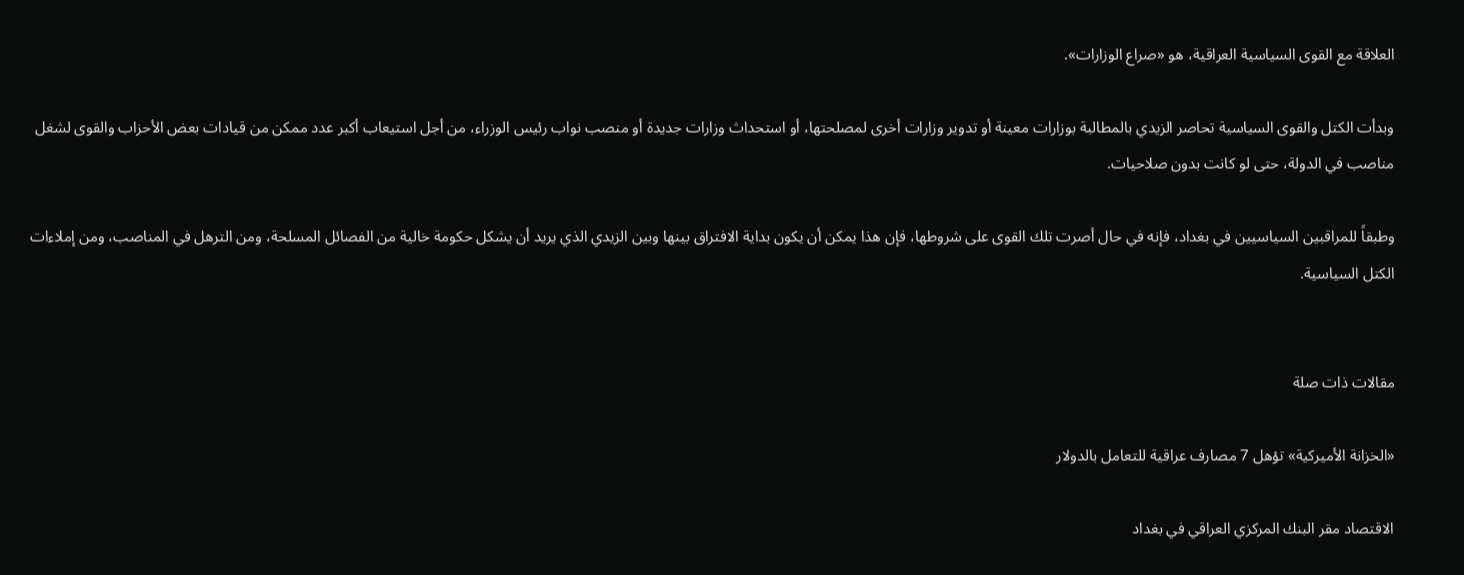العلاقة مع القوى السياسية العراقية، هو «صراع الوزارات».

وبدأت الكتل والقوى السياسية تحاصر الزيدي بالمطالبة بوزارات معينة أو تدوير وزارات أخرى لمصلحتها، أو استحداث وزارات جديدة أو منصب نواب رئيس الوزراء، من أجل استيعاب أكبر عدد ممكن من قيادات بعض الأحزاب والقوى لشغل مناصب في الدولة، حتى لو كانت بدون صلاحيات.

وطبقاً للمراقبين السياسيين في بغداد، فإنه في حال أصرت تلك القوى على شروطها، فإن هذا يمكن أن يكون بداية الافتراق بينها وبين الزيدي الذي يريد أن يشكل حكومة خالية من الفصائل المسلحة، ومن الترهل في المناصب، ومن إملاءات الكتل السياسية.


مقالات ذات صلة

«الخزانة الأميركية» تؤهل 7 مصارف عراقية للتعامل بالدولار

الاقتصاد مقر البنك المركزي العراقي في بغداد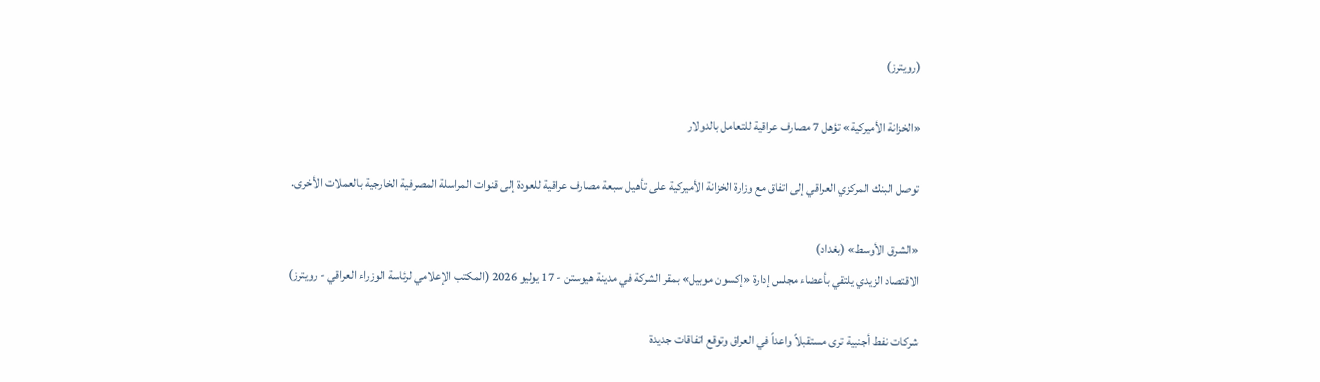(رويترز)

«الخزانة الأميركية» تؤهل 7 مصارف عراقية للتعامل بالدولار

توصل البنك المركزي العراقي إلى اتفاق مع وزارة الخزانة الأميركية على تأهيل سبعة مصارف عراقية للعودة إلى قنوات المراسلة المصرفية الخارجية بالعملات الأخرى.

«الشرق الأوسط» (بغداد)
الاقتصاد الزيدي يلتقي بأعضاء مجلس إدارة «إكسون موبيل» بمقر الشركة في مدينة هيوستن - 17 يوليو 2026 (المكتب الإعلامي لرئاسة الوزراء العراقي - رويترز)

شركات نفط أجنبية ترى مستقبلاً واعداً في العراق وتوقع اتفاقات جديدة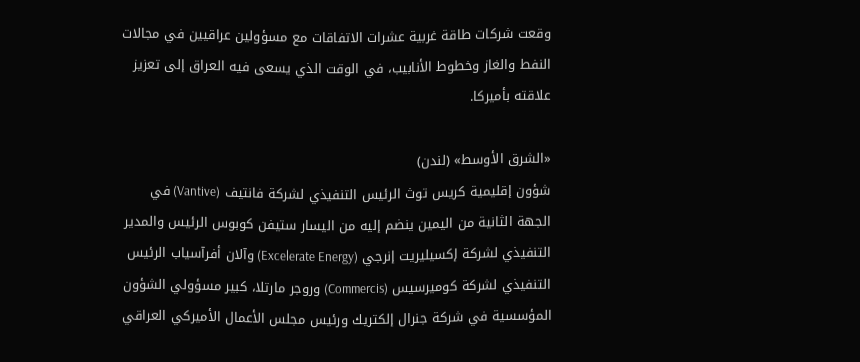وقعت شركات طاقة غربية عشرات الاتفاقات مع مسؤولين عراقيين في مجالات النفط والغاز وخطوط الأنابيب، في الوقت الذي يسعى فيه العراق إلى تعزيز علاقته بأميركا.

«الشرق الأوسط» (لندن)
شؤون إقليمية كريس توث الرئيس التنفيذي لشركة فانتيف (Vantive) في الجهة الثانية من اليمين ينضم إليه من اليسار ستيفن كوبوس الرئيس والمدير التنفيذي لشركة إكسيليريت إنرجي (Excelerate Energy) وآلان أفرآسياب الرئيس التنفيذي لشركة كوميرسيس (Commercis) وروجر مارتلا، كبير مسؤولي الشؤون المؤسسية في شركة جنرال إلكتريك ورئيس مجلس الأعمال الأميركي العراقي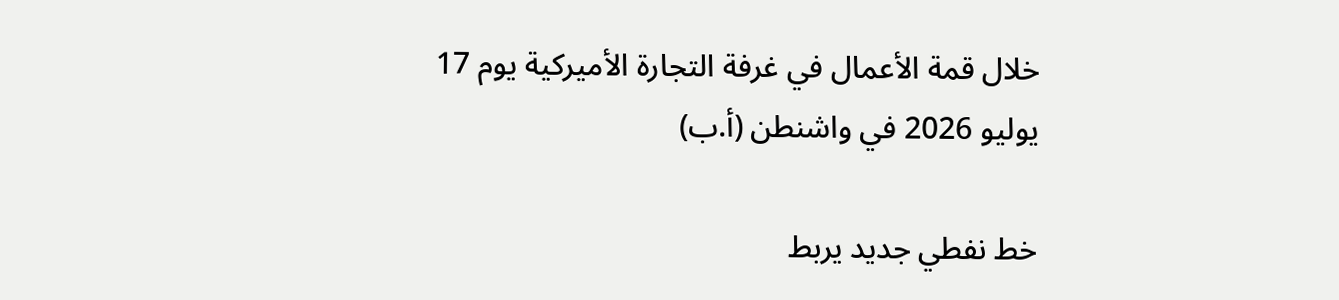خلال قمة الأعمال في غرفة التجارة الأميركية يوم 17 يوليو 2026 في واشنطن (أ.ب)

خط نفطي جديد يربط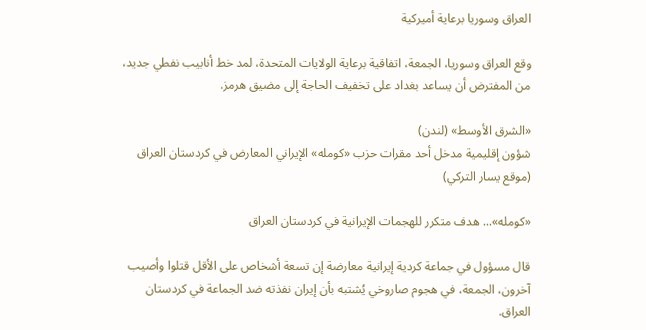العراق وسوريا برعاية أميركية

وقع العراق وسوريا، الجمعة، اتفاقية برعاية الولايات المتحدة، لمد خط أنابيب نفطي جديد، من المفترض أن يساعد بغداد على تخفيف الحاجة إلى مضيق هرمز.

«الشرق الأوسط» (لندن)
شؤون إقليمية مدخل أحد مقرات حزب «كومله» الإيراني المعارض في كردستان العراق (موقع يسار التركي)

«كومله»... هدف متكرر للهجمات الإيرانية في كردستان العراق

قال مسؤول في جماعة كردية إيرانية معارضة إن تسعة أشخاص على الأقل قتلوا وأصيب آخرون، الجمعة، في هجوم صاروخي يُشتبه بأن إيران نفذته ضد الجماعة في كردستان العراق.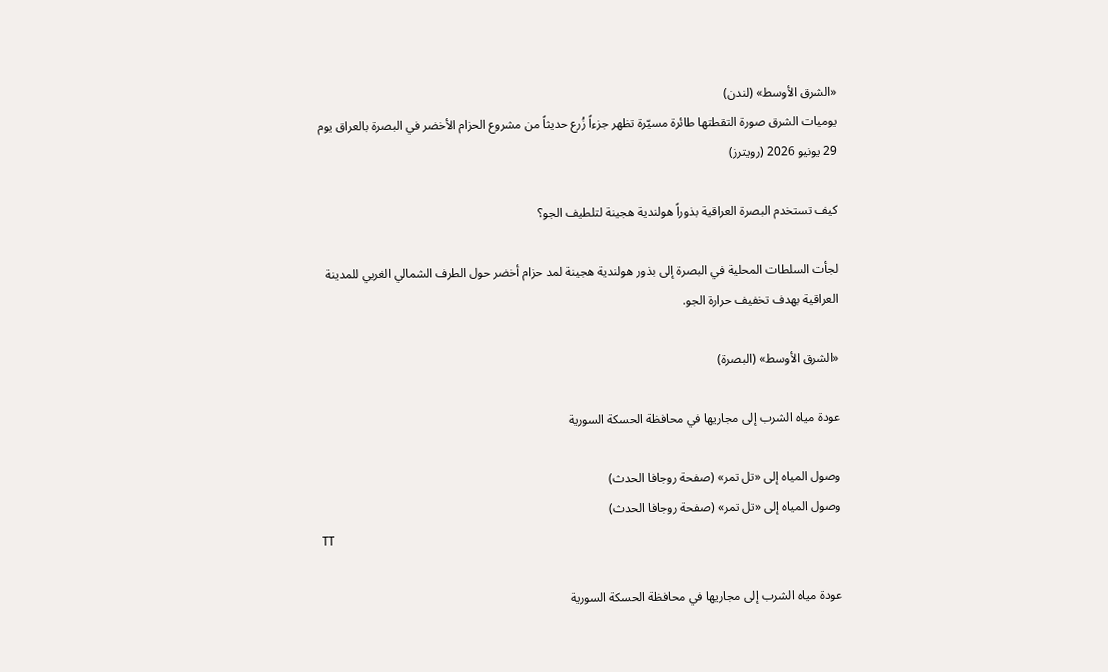«الشرق الأوسط» (لندن)
يوميات الشرق صورة التقطتها طائرة مسيّرة تظهر جزءاً زُرع حديثاً من مشروع الحزام الأخضر في البصرة بالعراق يوم 29 يونيو 2026 (رويترز)

كيف تستخدم البصرة العراقية بذوراً هولندية هجينة لتلطيف الجو؟

لجأت السلطات المحلية في البصرة إلى بذور هولندية هجينة لمد حزام أخضر حول الطرف الشمالي الغربي للمدينة العراقية بهدف تخفيف حرارة الجو.

«الشرق الأوسط» (البصرة)

عودة مياه الشرب إلى مجاريها في محافظة الحسكة السورية

وصول المياه إلى «تل تمر» (صفحة روجافا الحدث)
وصول المياه إلى «تل تمر» (صفحة روجافا الحدث)
TT

عودة مياه الشرب إلى مجاريها في محافظة الحسكة السورية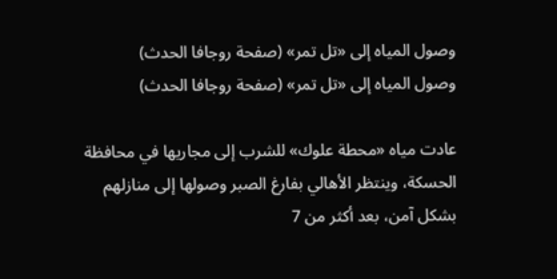وصول المياه إلى «تل تمر» (صفحة روجافا الحدث)
وصول المياه إلى «تل تمر» (صفحة روجافا الحدث)

عادت مياه «محطة علوك» للشرب إلى مجاريها في محافظة الحسكة، وينتظر الأهالي بفارغ الصبر وصولها إلى منازلهم بشكل آمن، بعد أكثر من 7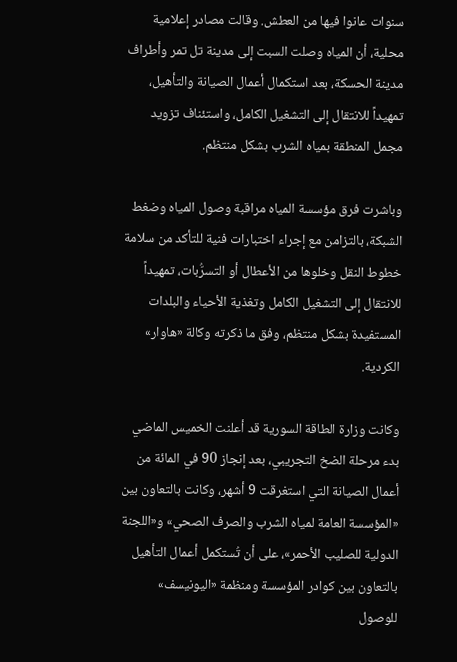سنوات عانوا فيها من العطش. وقالت مصادر إعلامية محلية، أن المياه وصلت السبت إلى مدينة تل تمر وأطراف مدينة الحسكة، بعد استكمال أعمال الصيانة والتأهيل، تمهيداً للانتقال إلى التشغيل الكامل، واستئناف تزويد مجمل المنطقة بمياه الشرب بشكل منتظم.

وباشرت فرق مؤسسة المياه مراقبة وصول المياه وضغط الشبكة، بالتزامن مع إجراء اختبارات فنية للتأكد من سلامة خطوط النقل وخلوها من الأعطال أو التسرُّبات، تمهيداً للانتقال إلى التشغيل الكامل وتغذية الأحياء والبلدات المستفيدة بشكل منتظم، وفق ما ذكرته وكالة «هاوار» الكردية.

وكانت وزارة الطاقة السورية قد أعلنت الخميس الماضي بدء مرحلة الضخ التجريبي، بعد إنجاز 90 في المائة من أعمال الصيانة التي استغرقت 9 أشهر، وكانت بالتعاون بين «المؤسسة العامة لمياه الشرب والصرف الصحي» و«اللجنة الدولية للصليب الأحمر»، على أن تُستكمل أعمال التأهيل بالتعاون بين كوادر المؤسسة ومنظمة «اليونيسف» للوصول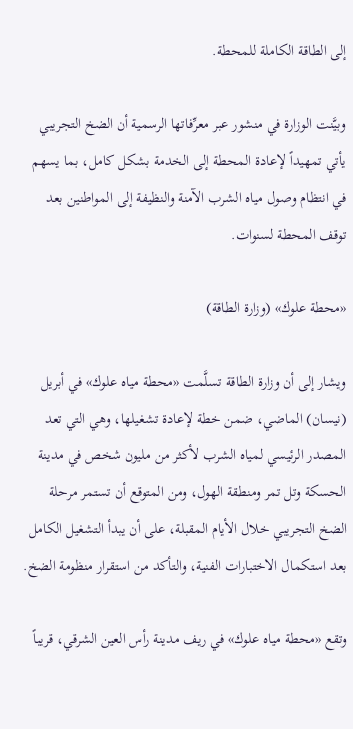إلى الطاقة الكاملة للمحطة.

وبيَّنت الوزارة في منشور عبر معرِّفاتها الرسمية أن الضخ التجريبي يأتي تمهيداً لإعادة المحطة إلى الخدمة بشكل كامل، بما يسهم في انتظام وصول مياه الشرب الآمنة والنظيفة إلى المواطنين بعد توقف المحطة لسنوات.

«محطة علوك» (وزارة الطاقة)

ويشار إلى أن وزارة الطاقة تسلَّمت «محطة مياه علوك» في أبريل (نيسان) الماضي، ضمن خطة لإعادة تشغيلها، وهي التي تعد المصدر الرئيسي لمياه الشرب لأكثر من مليون شخص في مدينة الحسكة وتل تمر ومنطقة الهول، ومن المتوقع أن تستمر مرحلة الضخ التجريبي خلال الأيام المقبلة، على أن يبدأ التشغيل الكامل بعد استكمال الاختبارات الفنية، والتأكد من استقرار منظومة الضخ.

وتقع «محطة مياه علوك» في ريف مدينة رأس العين الشرقي، قريباً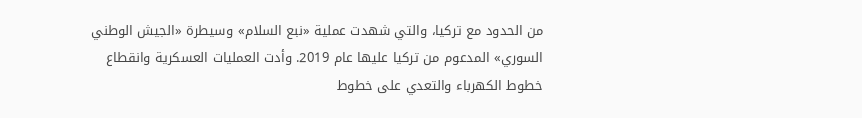من الحدود مع تركيا، والتي شهدت عملية «نبع السلام» وسيطرة «الجيش الوطني السوري» المدعوم من تركيا عليها عام 2019. وأدت العمليات العسكرية وانقطاع خطوط الكهرباء والتعدي على خطوط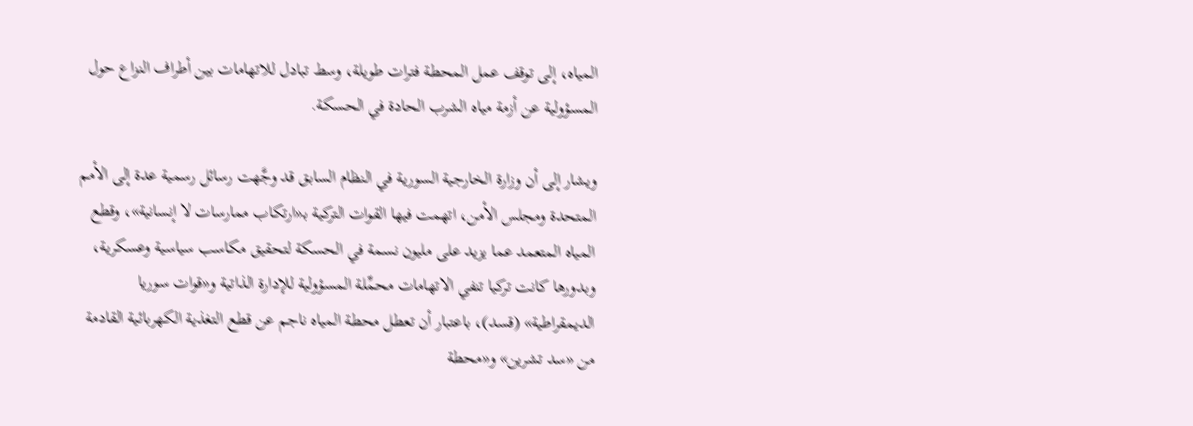المياه، إلى توقف عمل المحطة فترات طويلة، وسط تبادل للاتهامات بين أطراف النزاع حول المسؤولية عن أزمة مياه الشرب الحادة في الحسكة.

ويشار إلى أن وزارة الخارجية السورية في النظام السابق قد وجَّهت رسائل رسمية عدة إلى الأمم المتحدة ومجلس الأمن، اتهمت فيها القوات التركية بـ«ارتكاب ممارسات لا إنسانية»، وقطع المياه المتعمد عما يزيد على مليون نسمة في الحسكة لتحقيق مكاسب سياسية وعسكرية، وبدورها كانت تركيا تنفي الاتهامات محمِّلة المسؤولية للإدارة الذاتية و«قوات سوريا الديمقراطية» (قسد)، باعتبار أن تعطل محطة المياه ناجم عن قطع التغذية الكهربائية القادمة من «سد تشرين» و«محطة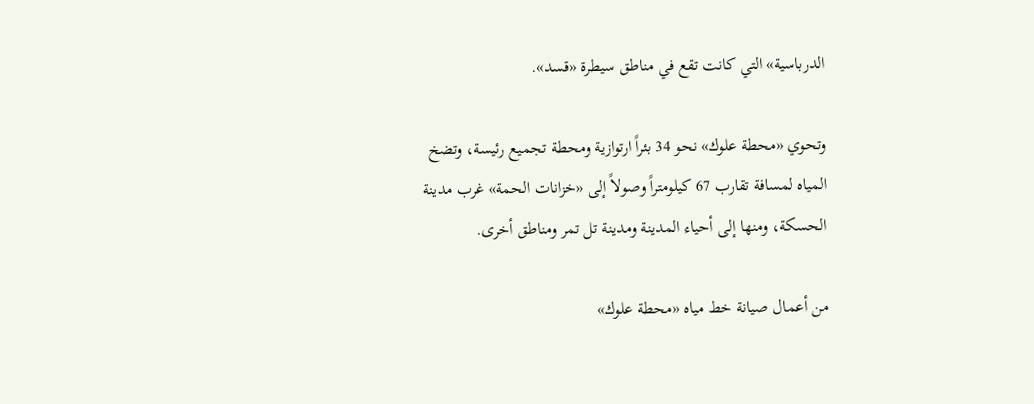الدرباسية» التي كانت تقع في مناطق سيطرة «قسد».

وتحوي «محطة علوك» نحو 34 بئراً ارتوازية ومحطة تجميع رئيسة، وتضخ المياه لمسافة تقارب 67 كيلومتراً وصولاً إلى «خزانات الحمة» غرب مدينة الحسكة، ومنها إلى أحياء المدينة ومدينة تل تمر ومناطق أخرى.

من أعمال صيانة خط مياه «محطة علوك»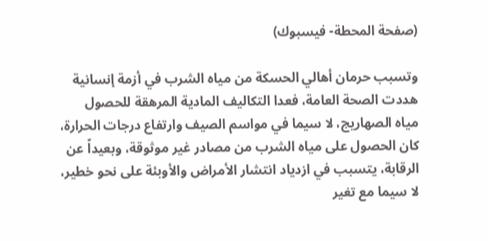(صفحة المحطة- فيسبوك)

وتسبب حرمان أهالي الحسكة من مياه الشرب في أزمة إنسانية هددت الصحة العامة، فعدا التكاليف المادية المرهقة للحصول مياه الصهاريج، لا سيما في مواسم الصيف وارتفاع درجات الحرارة، كان الحصول على مياه الشرب من مصادر غير موثوقة، وبعيداً عن الرقابة، يتسبب في ازدياد انتشار الأمراض والأوبئة على نحو خطير، لا سيما مع تغير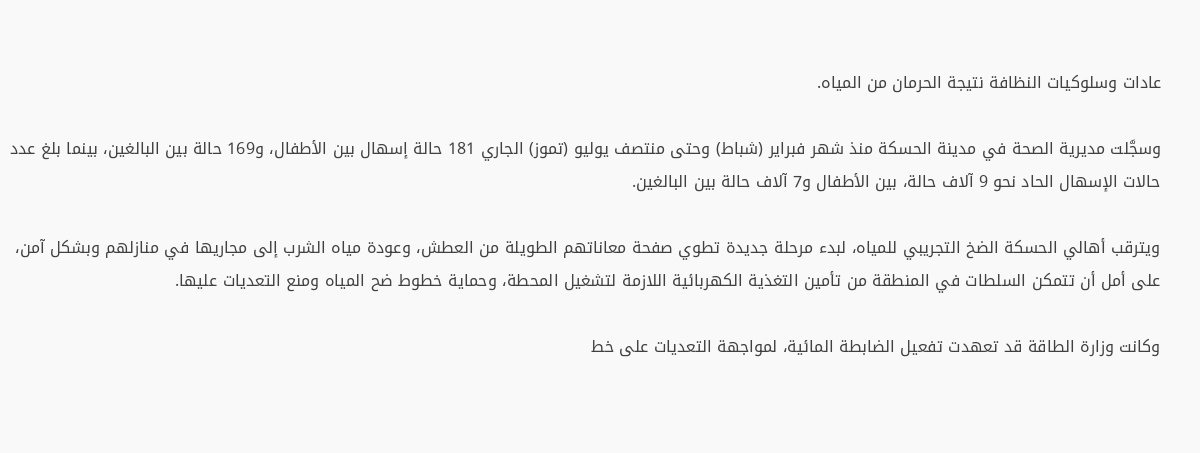عادات وسلوكيات النظافة نتيجة الحرمان من المياه.

وسجَّلت مديرية الصحة في مدينة الحسكة منذ شهر فبراير (شباط) وحتى منتصف يوليو (تموز) الجاري 181 حالة إسهال بين الأطفال، و169 حالة بين البالغين، بينما بلغ عدد حالات الإسهال الحاد نحو 9 آلاف حالة، بين الأطفال و7 آلاف حالة بين البالغين.

ويترقب أهالي الحسكة الضخ التجريبي للمياه، لبدء مرحلة جديدة تطوي صفحة معاناتهم الطويلة من العطش، وعودة مياه الشرب إلى مجاريها في منازلهم وبشكل آمن، على أمل أن تتمكن السلطات في المنطقة من تأمين التغذية الكهربائية اللازمة لتشغيل المحطة، وحماية خطوط ضح المياه ومنع التعديات عليها.

وكانت وزارة الطاقة قد تعهدت تفعيل الضابطة المائية، لمواجهة التعديات على خط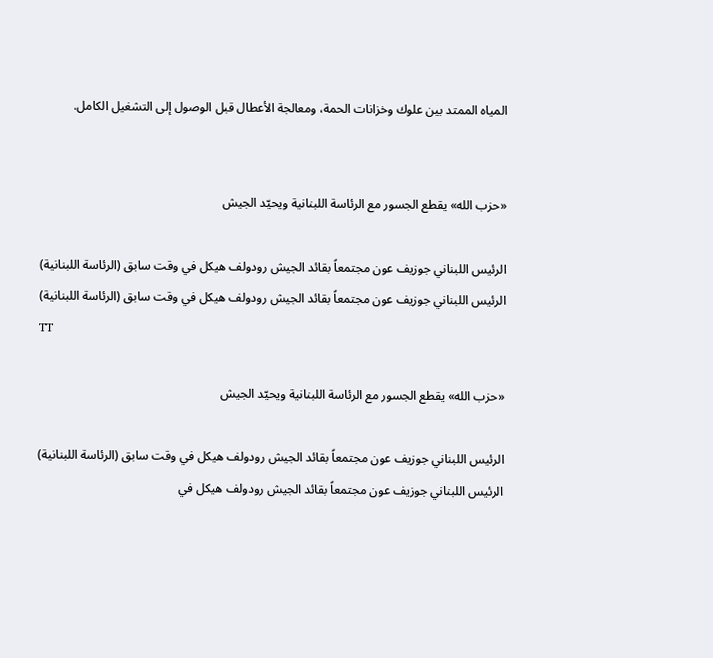المياه الممتد بين علوك وخزانات الحمة، ومعالجة الأعطال قبل الوصول إلى التشغيل الكامل.


«حزب الله» يقطع الجسور مع الرئاسة اللبنانية ويحيّد الجيش

الرئيس اللبناني جوزيف عون مجتمعاً بقائد الجيش رودولف هيكل في وقت سابق (الرئاسة اللبنانية)
الرئيس اللبناني جوزيف عون مجتمعاً بقائد الجيش رودولف هيكل في وقت سابق (الرئاسة اللبنانية)
TT

«حزب الله» يقطع الجسور مع الرئاسة اللبنانية ويحيّد الجيش

الرئيس اللبناني جوزيف عون مجتمعاً بقائد الجيش رودولف هيكل في وقت سابق (الرئاسة اللبنانية)
الرئيس اللبناني جوزيف عون مجتمعاً بقائد الجيش رودولف هيكل في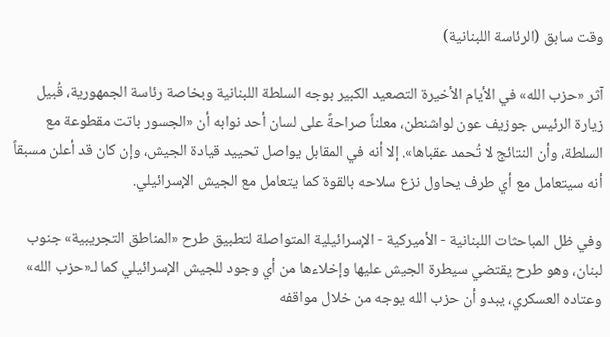وقت سابق (الرئاسة اللبنانية)

آثر «حزب الله» في الأيام الأخيرة التصعيد الكبير بوجه السلطة اللبنانية وبخاصة رئاسة الجمهورية، قُبيل زيارة الرئيس جوزيف عون لواشنطن، معلناً صراحةً على لسان أحد نوابه أن «الجسور باتت مقطوعة مع السلطة، وأن النتائج لا تُحمد عقباها». إلا أنه في المقابل يواصل تحييد قيادة الجيش، وإن كان قد أعلن مسبقاً أنه سيتعامل مع أي طرف يحاول نزع سلاحه بالقوة كما يتعامل مع الجيش الإسرائيلي.

وفي ظل المباحثات اللبنانية - الأميركية - الإسرائيلية المتواصلة لتطبيق طرح «المناطق التجريبية» جنوب لبنان، وهو طرح يقتضي سيطرة الجيش عليها وإخلاءها من أي وجود للجيش الإسرائيلي كما لـ«حزب الله» وعتاده العسكري، يبدو أن حزب الله يوجه من خلال مواقفه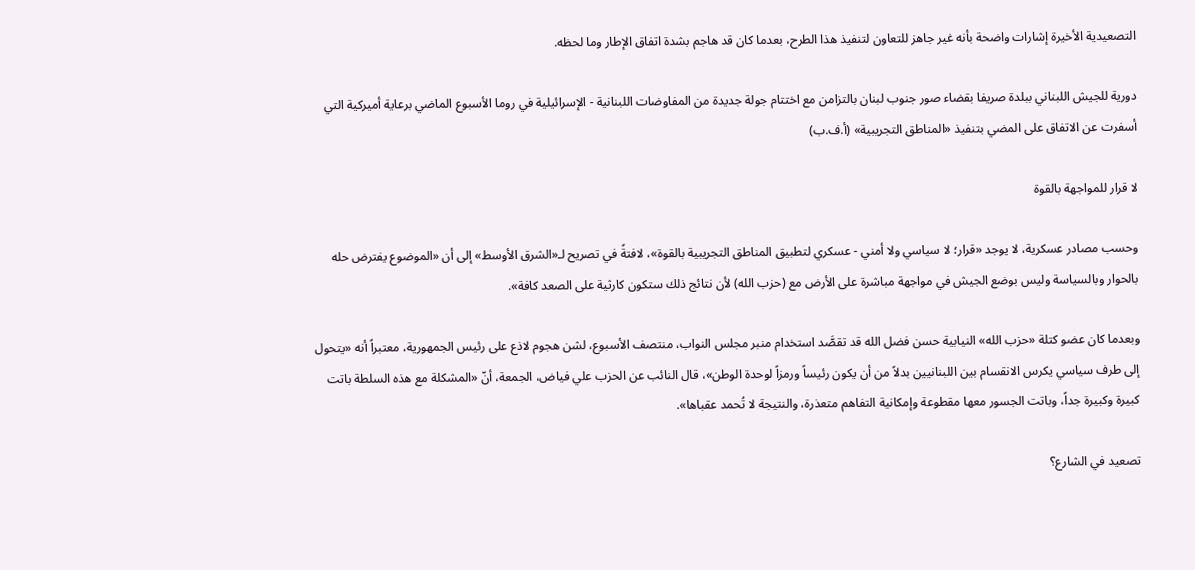التصعيدية الأخيرة إشارات واضحة بأنه غير جاهز للتعاون لتنفيذ هذا الطرح، بعدما كان قد هاجم بشدة اتفاق الإطار وما لحظه.

دورية للجيش اللبناني ببلدة صريفا بقضاء صور جنوب لبنان بالتزامن مع اختتام جولة جديدة من المفاوضات اللبنانية - الإسرائيلية في روما الأسبوع الماضي برعاية أميركية التي أسفرت عن الاتفاق على المضي بتنفيذ «المناطق التجريبية» (أ.ف.ب)

لا قرار للمواجهة بالقوة

وحسب مصادر عسكرية، لا يوجد «قرار؛ لا سياسي ولا أمني - عسكري لتطبيق المناطق التجريبية بالقوة»، لافتةً في تصريح لـ«الشرق الأوسط» إلى أن «الموضوع يفترض حله بالحوار وبالسياسة وليس بوضع الجيش في مواجهة مباشرة على الأرض مع (حزب الله) لأن نتائج ذلك ستكون كارثية على الصعد كافة».

وبعدما كان عضو كتلة «حزب الله» النيابية حسن فضل الله قد تقصَّد استخدام منبر مجلس النواب، منتصف الأسبوع، لشن هجوم لاذع على رئيس الجمهورية، معتبراً أنه «يتحول إلى طرف سياسي يكرس الانقسام بين اللبنانيين بدلاً من أن يكون رئيساً ورمزاً لوحدة الوطن»، قال النائب عن الحزب علي فياض، الجمعة، أنّ «المشكلة مع هذه السلطة باتت كبيرة وكبيرة جداً، وباتت الجسور معها مقطوعة وإمكانية التفاهم متعذرة، والنتيجة لا تُحمد عقباها».

تصعيد في الشارع؟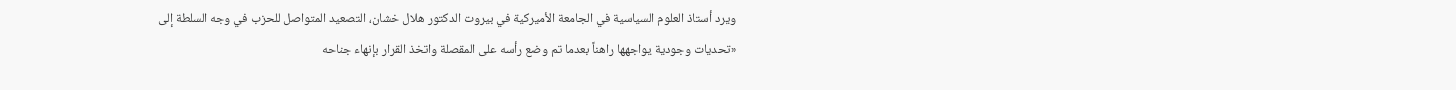ويرد أستاذ العلوم السياسية في الجامعة الأميركية في بيروت الدكتور هلال خشان، التصعيد المتواصل للحزب في وجه السلطة إلى «تحديات وجودية يواجهها راهناً بعدما تم وضع رأسه على المقصلة واتخذ القرار بإنهاء جناحه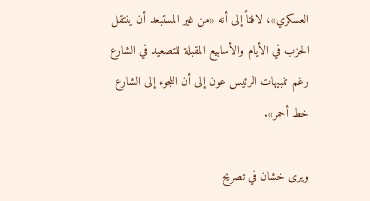العسكري»، لافتاً إلى أنه «من غير المستبعد أن ينتقل الحزب في الأيام والأسابيع المقبلة للتصعيد في الشارع رغم تنبيهات الرئيس عون إلى أن اللجوء إلى الشارع خط أحمر».

ويرى خشان في تصريح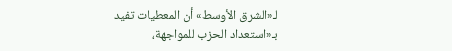لـ«الشرق الأوسط» أن المعطيات تفيد بـ«استعداد الحزب للمواجهة،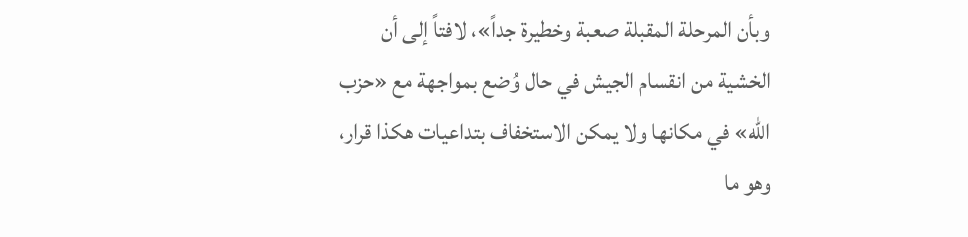وبأن المرحلة المقبلة صعبة وخطيرة جداً»، لافتاً إلى أن الخشية من انقسام الجيش في حال وُضع بمواجهة مع «حزب الله» في مكانها ولا يمكن الاستخفاف بتداعيات هكذا قرار، وهو ما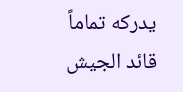يدركه تماماً قائد الجيش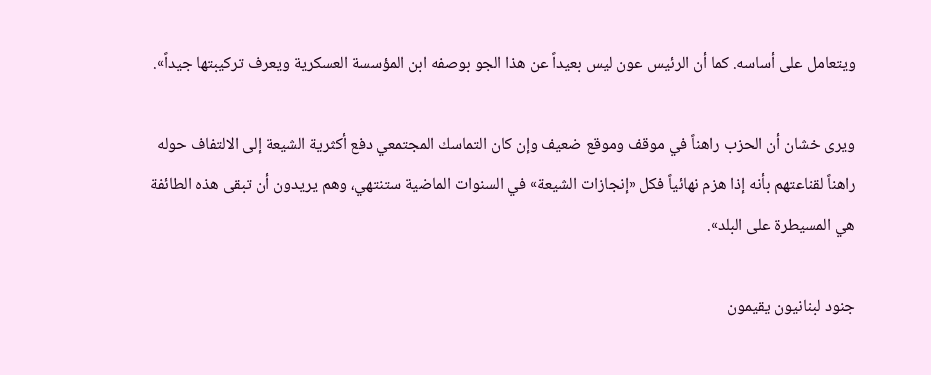ويتعامل على أساسه. كما أن الرئيس عون ليس بعيداً عن هذا الجو بوصفه ابن المؤسسة العسكرية ويعرف تركيبتها جيداً».

ويرى خشان أن الحزب راهناً في موقف وموقع ضعيف وإن كان التماسك المجتمعي دفع أكثرية الشيعة إلى الالتفاف حوله راهناً لقناعتهم بأنه إذا هزم نهائياً فكل «إنجازات الشيعة» في السنوات الماضية ستنتهي، وهم يريدون أن تبقى هذه الطائفة هي المسيطرة على البلد».

جنود لبنانيون يقيمون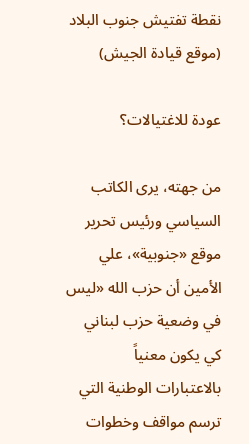نقطة تفتيش جنوب البلاد (موقع قيادة الجيش)

عودة للاغتيالات؟

من جهته، يرى الكاتب السياسي ورئيس تحرير موقع «جنوبية»، علي الأمين أن حزب الله «ليس في وضعية حزب لبناني كي يكون معنياً بالاعتبارات الوطنية التي ترسم مواقف وخطوات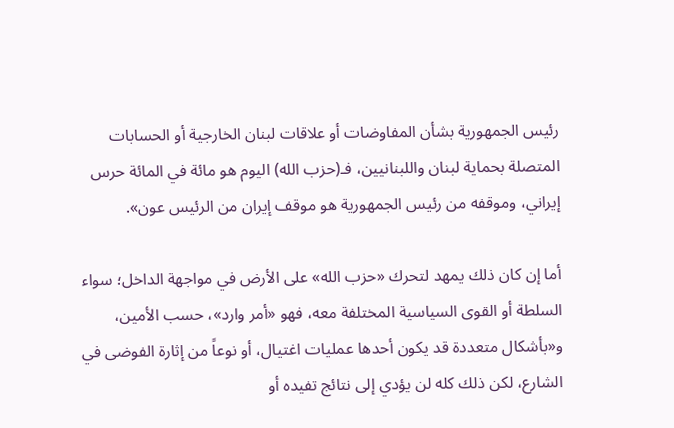رئيس الجمهورية بشأن المفاوضات أو علاقات لبنان الخارجية أو الحسابات المتصلة بحماية لبنان واللبنانيين، فـ(حزب الله) اليوم هو مائة في المائة حرس إيراني، وموقفه من رئيس الجمهورية هو موقف إيران من الرئيس عون».

أما إن كان ذلك يمهد لتحرك «حزب الله» على الأرض في مواجهة الداخل؛ سواء السلطة أو القوى السياسية المختلفة معه، فهو «أمر وارد»، حسب الأمين، و«بأشكال متعددة قد يكون أحدها عمليات اغتيال، أو نوعاً من إثارة الفوضى في الشارع، لكن ذلك كله لن يؤدي إلى نتائج تفيده أو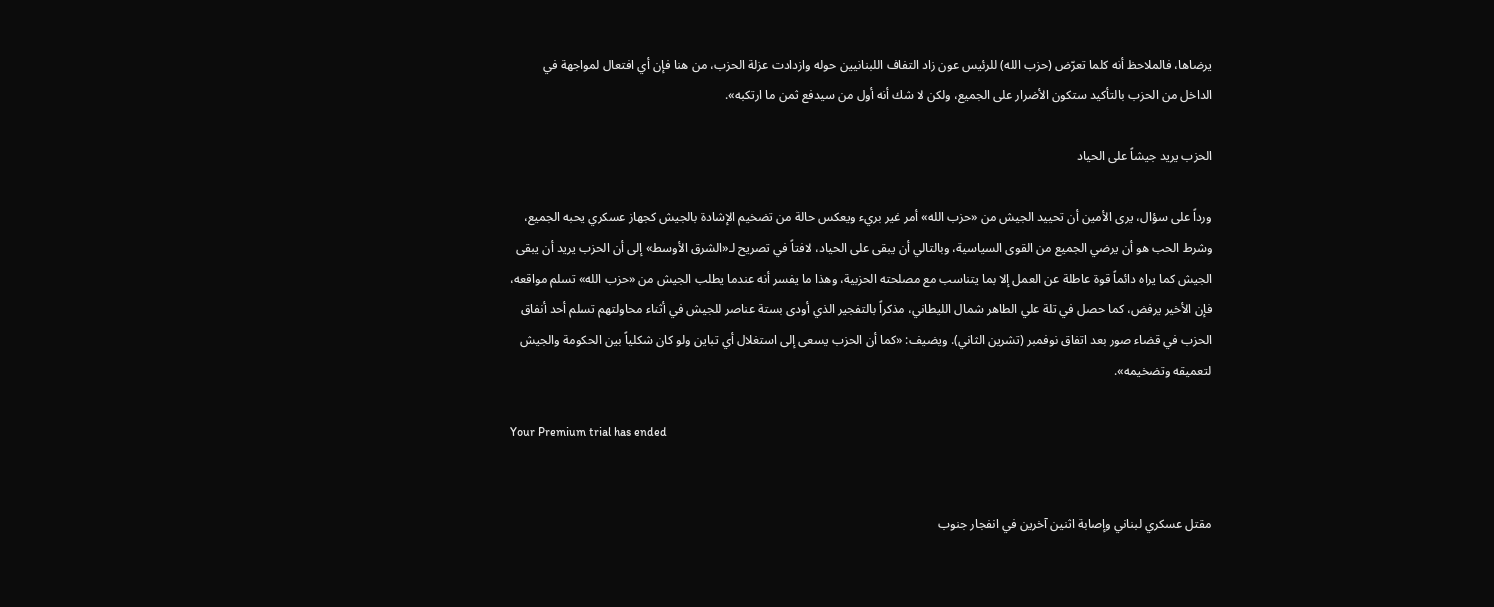يرضاها، فالملاحظ أنه كلما تعرّض (حزب الله) للرئيس عون زاد التفاف اللبنانيين حوله وازدادت عزلة الحزب، من هنا فإن أي افتعال لمواجهة في الداخل من الحزب بالتأكيد ستكون الأضرار على الجميع، ولكن لا شك أنه أول من سيدفع ثمن ما ارتكبه».

الحزب يريد جيشاً على الحياد

ورداً على سؤال، يرى الأمين أن تحييد الجيش من «حزب الله» أمر غير بريء ويعكس حالة من تضخيم الإشادة بالجيش كجهاز عسكري يحبه الجميع، وشرط الحب هو أن يرضي الجميع من القوى السياسية، وبالتالي أن يبقى على الحياد، لافتاً في تصريح لـ«الشرق الأوسط» إلى أن الحزب يريد أن يبقى الجيش كما يراه دائماً قوة عاطلة عن العمل إلا بما يتناسب مع مصلحته الحزبية، وهذا ما يفسر أنه عندما يطلب الجيش من «حزب الله» تسلم مواقعه، فإن الأخير يرفض، كما حصل في تلة علي الطاهر شمال الليطاني، مذكراً بالتفجير الذي أودى بستة عناصر للجيش في أثناء محاولتهم تسلم أحد أنفاق الحزب في قضاء صور بعد اتفاق نوفمبر (تشرين الثاني). ويضيف: «كما أن الحزب يسعى إلى استغلال أي تباين ولو كان شكلياً بين الحكومة والجيش لتعميقه وتضخيمه».

Your Premium trial has ended


مقتل عسكري لبناني وإصابة اثنين آخرين في انفجار جنوب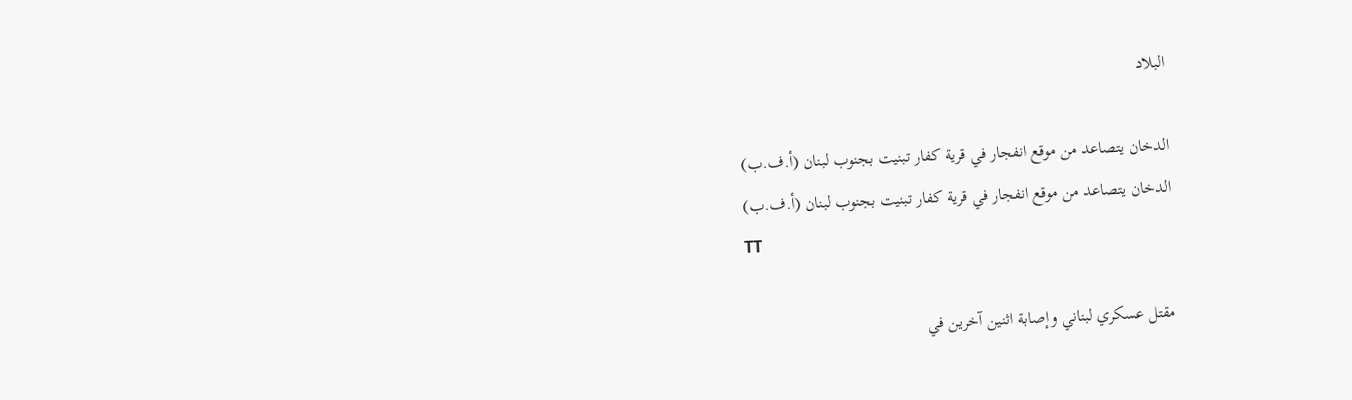البلاد

الدخان يتصاعد من موقع انفجار في قرية كفار تبنيت بجنوب لبنان (أ.ف.ب)
الدخان يتصاعد من موقع انفجار في قرية كفار تبنيت بجنوب لبنان (أ.ف.ب)
TT

مقتل عسكري لبناني وإصابة اثنين آخرين في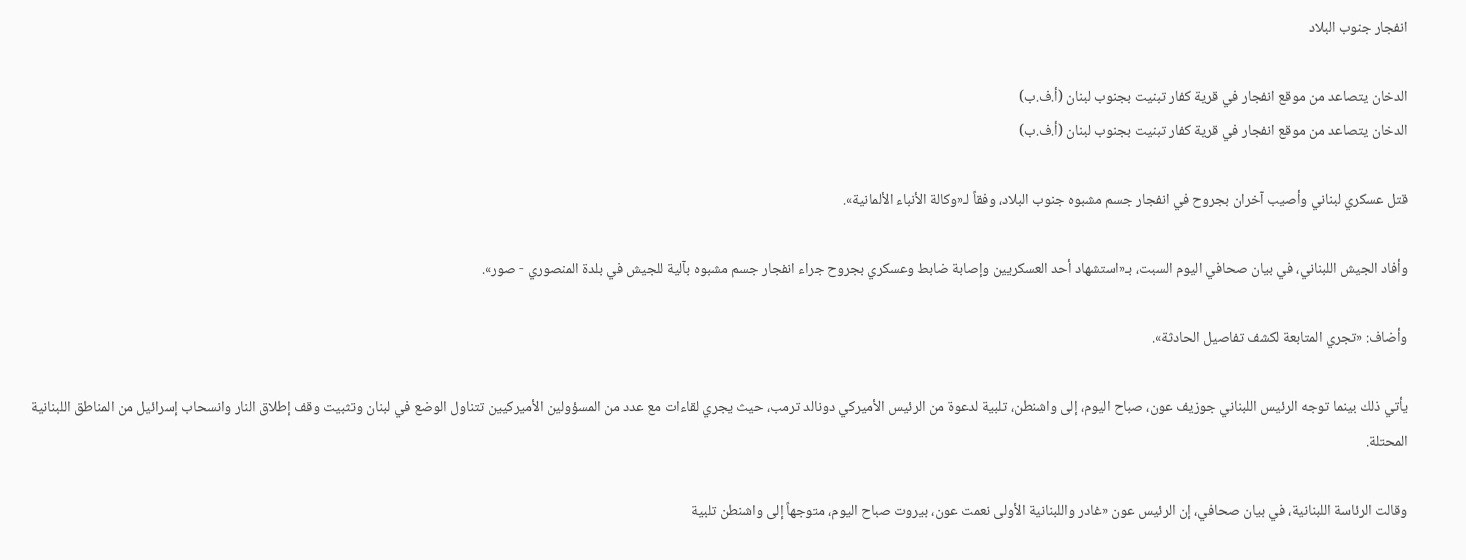انفجار جنوب البلاد

الدخان يتصاعد من موقع انفجار في قرية كفار تبنيت بجنوب لبنان (أ.ف.ب)
الدخان يتصاعد من موقع انفجار في قرية كفار تبنيت بجنوب لبنان (أ.ف.ب)

قتل عسكري لبناني وأصيب آخران بجروح في انفجار جسم مشبوه جنوب البلاد، وفقاً لـ«وكالة الأنباء الألمانية».

وأفاد الجيش اللبناني، في بيان صحافي اليوم السبت، بـ«استشهاد أحد العسكريين وإصابة ضابط وعسكري بجروح جراء انفجار جسم مشبوه بآلية للجيش في بلدة المنصوري - صور».

وأضاف: «تجري المتابعة لكشف تفاصيل الحادثة».

يأتي ذلك بينما توجه الرئيس اللبناني جوزيف عون، صباح اليوم، إلى واشنطن، تلبية لدعوة من الرئيس الأميركي دونالد ترمب، حيث يجري لقاءات مع عدد من المسؤولين الأميركيين تتناول الوضع في لبنان وتثبيت وقف إطلاق النار وانسحاب إسرائيل من المناطق اللبنانية المحتلة.

وقالت الرئاسة اللبنانية، في بيان صحافي، إن الرئيس عون «غادر واللبنانية الأولى نعمت عون، بيروت صباح اليوم، متوجهاً إلى واشنطن تلبية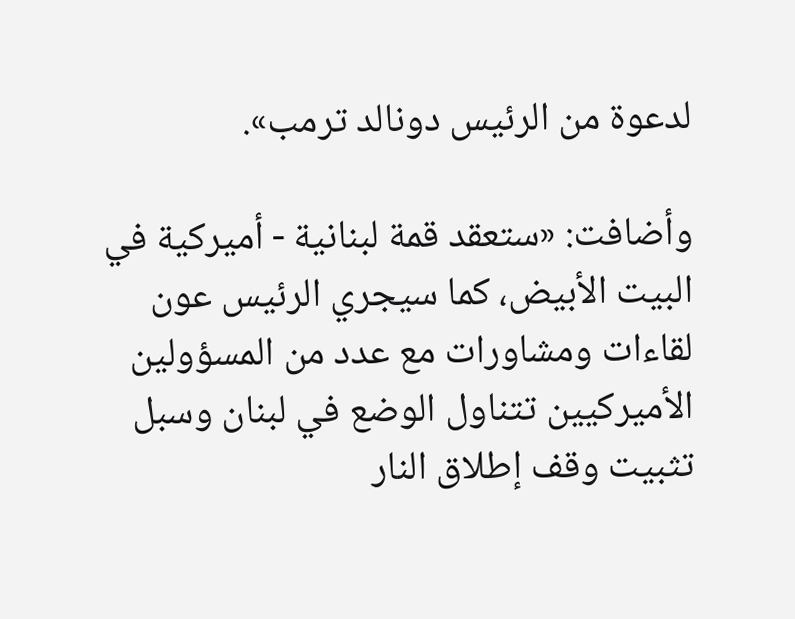لدعوة من الرئيس دونالد ترمب».

وأضافت: «ستعقد قمة لبنانية - أميركية في البيت الأبيض، كما سيجري الرئيس عون لقاءات ومشاورات مع عدد من المسؤولين الأميركيين تتناول الوضع في لبنان وسبل تثبيت وقف إطلاق النار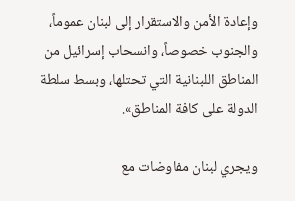وإعادة الأمن والاستقرار إلى لبنان عموماً، والجنوب خصوصاً، وانسحاب إسرائيل من المناطق اللبنانية التي تحتلها، وبسط سلطة الدولة على كافة المناطق».

ويجري لبنان مفاوضات مع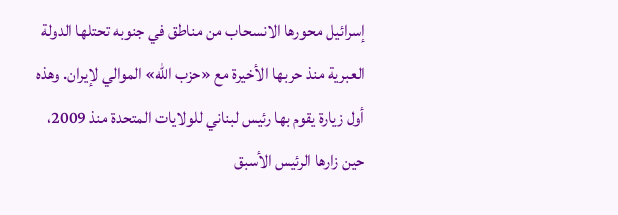إسرائيل محورها الانسحاب من مناطق في جنوبه تحتلها الدولة العبرية منذ حربها الأخيرة مع «حزب الله» الموالي لإيران. وهذه أول زيارة يقوم بها رئيس لبناني للولايات المتحدة منذ 2009، حين زارها الرئيس الأسبق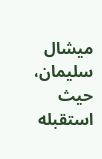ميشال سليمان، حيث استقبله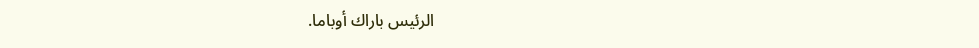الرئيس باراك أوباما.